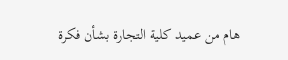هام من عميد كلية التجارة بشأن فكرة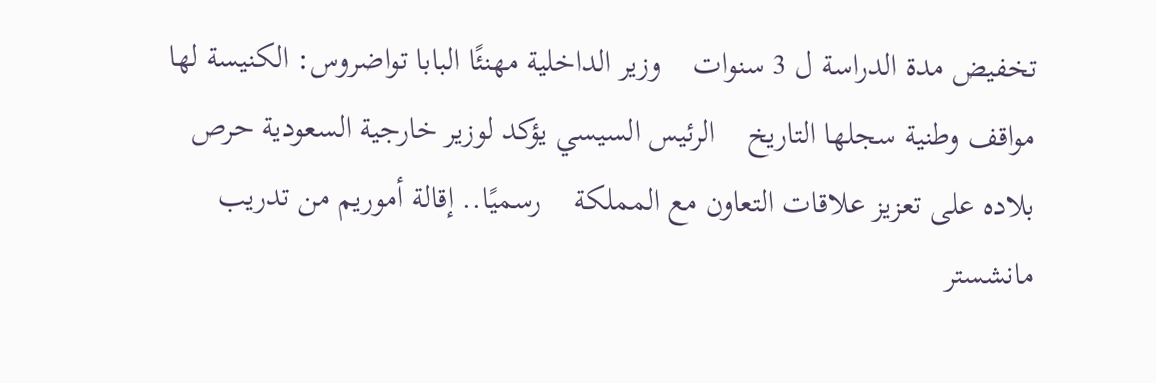تخفيض مدة الدراسة ل 3 سنوات    وزير الداخلية مهنئًا البابا تواضروس: الكنيسة لها مواقف وطنية سجلها التاريخ    الرئيس السيسي يؤكد لوزير خارجية السعودية حرص بلاده على تعزيز علاقات التعاون مع المملكة    رسميًا.. إقالة أموريم من تدريب مانشستر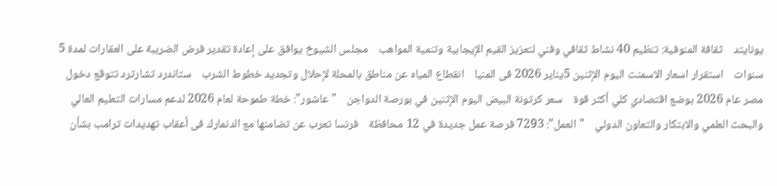يونايتد    ثقافة المنوفية: تنظيم 40 نشاط ثقافي وفني لتعزيز القيم الإيجابية وتنمية المواهب    مجلس الشيوخ يوافق على إعادة تقدير فرض الضريبة على العقارات لمدة 5 سنوات    استقرار اسعار الاسمنت اليوم الإثنين 5يناير 2026 فى المنيا    انقطاع المياه عن مناطق بالمحلة لإحلال وتجديد خطوط الشرب    ستاندرد تشارترد تتوقع دخول مصر عام 2026 بوضع اقتصادي كلي أكثر قوة    سعر كرتونة البيض اليوم الإثنين في بورصة الدواجن    "عاشور": خطة طموحة لعام 2026 لدعم مسارات التعليم العالي والبحث العلمي والابتكار والتعاون الدولي    "العمل": 7293 فرصة عمل جديدة في 12 محافظة    فرنسا تعرب عن تضامنها مع الدنمارك فى أعقاب تهديدات ترامب بشأن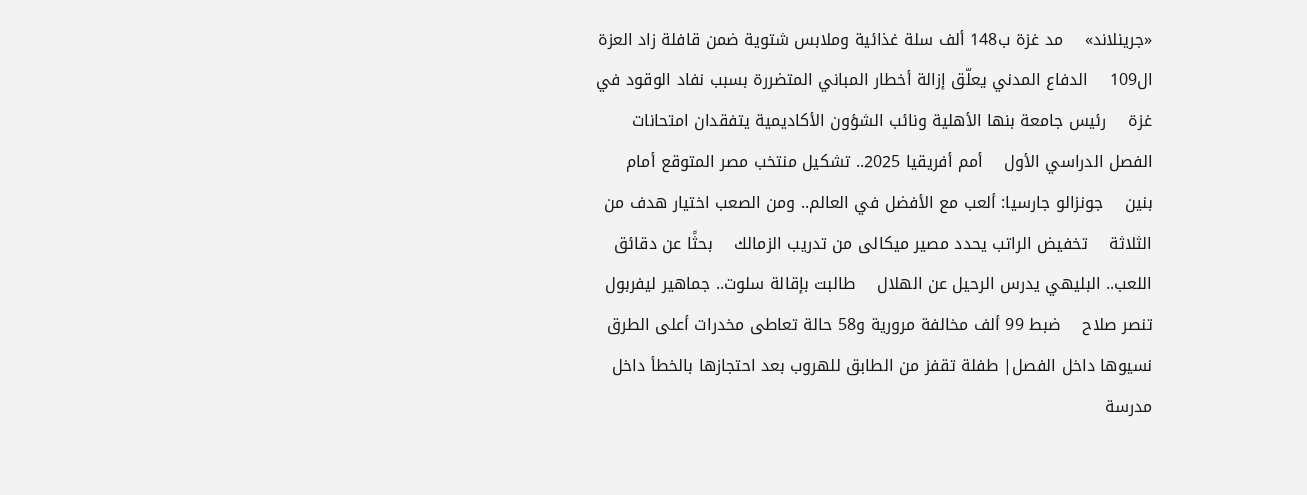«جرينلاند»    مد غزة ب148 ألف سلة غذائية وملابس شتوية ضمن قافلة زاد العزة ال109    الدفاع المدني يعلّق إزالة أخطار المباني المتضررة بسبب نفاد الوقود في غزة    رئيس جامعة بنها الأهلية ونائب الشؤون الأكاديمية يتفقدان امتحانات الفصل الدراسي الأول    أمم أفريقيا 2025.. تشكيل منتخب مصر المتوقع أمام بنين    جونزالو جارسيا: ألعب مع الأفضل في العالم.. ومن الصعب اختيار هدف من الثلاثة    تخفيض الراتب يحدد مصير ميكالى من تدريب الزمالك    بحثًا عن دقائق اللعب.. البليهي يدرس الرحيل عن الهلال    طالبت بإقالة سلوت.. جماهير ليفربول تنصر صلاح    ضبط 99 ألف مخالفة مرورية و58 حالة تعاطى مخدرات أعلى الطرق    نسيوها داخل الفصل| طفلة تقفز من الطابق للهروب بعد احتجازها بالخطأ داخل مدرسة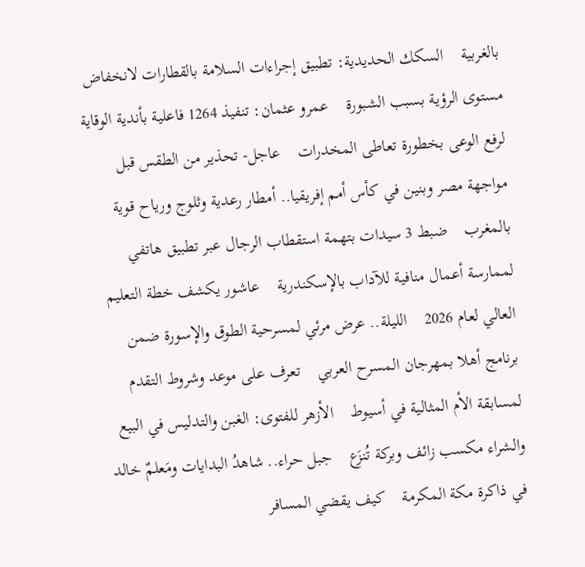بالغربية    السكك الحديدية: تطبيق إجراءات السلامة بالقطارات لانخفاض مستوى الرؤية بسبب الشبورة    عمرو عثمان: تنفيذ 1264 فاعلية بأندية الوقاية لرفع الوعى بخطورة تعاطى المخدرات    عاجل- تحذير من الطقس قبل مواجهة مصر وبنين في كأس أمم إفريقيا.. أمطار رعدية وثلوج ورياح قوية بالمغرب    ضبط 3 سيدات بتهمة استقطاب الرجال عبر تطبيق هاتفي لممارسة أعمال منافية للآداب بالإسكندرية    عاشور يكشف خطة التعليم العالي لعام 2026    الليلة.. عرض مرئي لمسرحية الطوق والإسورة ضمن برنامج أهلا بمهرجان المسرح العربي    تعرف على موعد وشروط التقدم لمسابقة الأم المثالية في أسيوط    الأزهر للفتوى: الغبن والتدليس في البيع والشراء مكسب زائف وبركة تُنزَع    جبل حراء.. شاهدُ البدايات ومَعلمٌ خالد في ذاكرة مكة المكرمة    كيف يقضي المسافر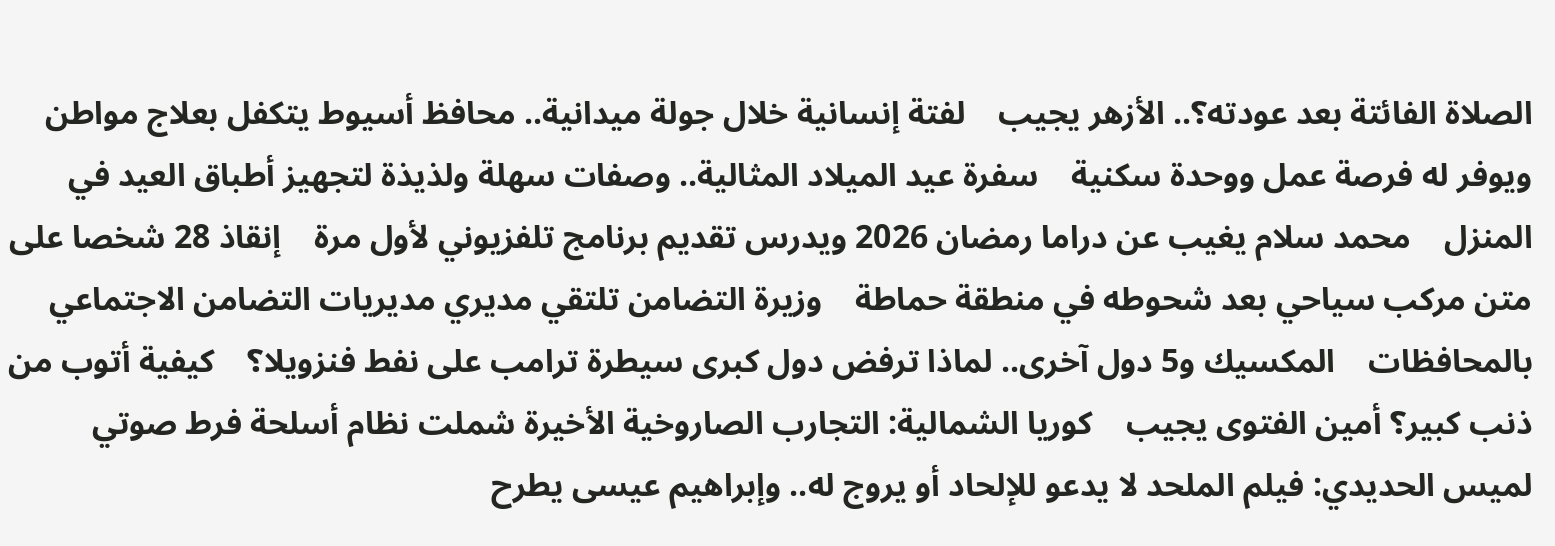الصلاة الفائتة بعد عودته؟.. الأزهر يجيب    لفتة إنسانية خلال جولة ميدانية.. محافظ أسيوط يتكفل بعلاج مواطن ويوفر له فرصة عمل ووحدة سكنية    سفرة عيد الميلاد المثالية.. وصفات سهلة ولذيذة لتجهيز أطباق العيد في المنزل    محمد سلام يغيب عن دراما رمضان 2026 ويدرس تقديم برنامج تلفزيوني لأول مرة    إنقاذ 28 شخصا على متن مركب سياحي بعد شحوطه في منطقة حماطة    وزيرة التضامن تلتقي مديري مديريات التضامن الاجتماعي بالمحافظات    المكسيك و5 دول آخرى.. لماذا ترفض دول كبرى سيطرة ترامب على نفط فنزويلا؟    كيفية أتوب من ذنب كبير؟ أمين الفتوى يجيب    كوريا الشمالية: التجارب الصاروخية الأخيرة شملت نظام أسلحة فرط صوتي    لميس الحديدي: فيلم الملحد لا يدعو للإلحاد أو يروج له.. وإبراهيم عيسى يطرح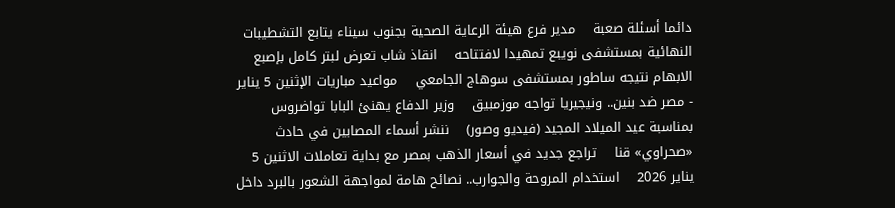دائما أسئلة صعبة    مدير فرع هيئة الرعاية الصحية بجنوب سيناء يتابع التشطيبات النهائية بمستشفى نويبع تمهيدا لافتتاحه    انقاذ شاب تعرض لبتر كامل بإصبع الابهام نتيجه ساطور بمستشفى سوهاج الجامعي    مواعيد مباريات الإثنين 5 يناير - مصر ضد بنين.. ونيجيريا تواجه موزمبيق    وزير الدفاع يهنئ البابا تواضروس بمناسبة عيد الميلاد المجيد (فيديو وصور)    ننشر أسماء المصابين في حادث «صحراوي» قنا    تراجع جديد في أسعار الذهب بمصر مع بداية تعاملات الاثنين 5 يناير 2026    استخدام المروحة والجوارب.. نصائح هامة لمواجهة الشعور بالبرد داخل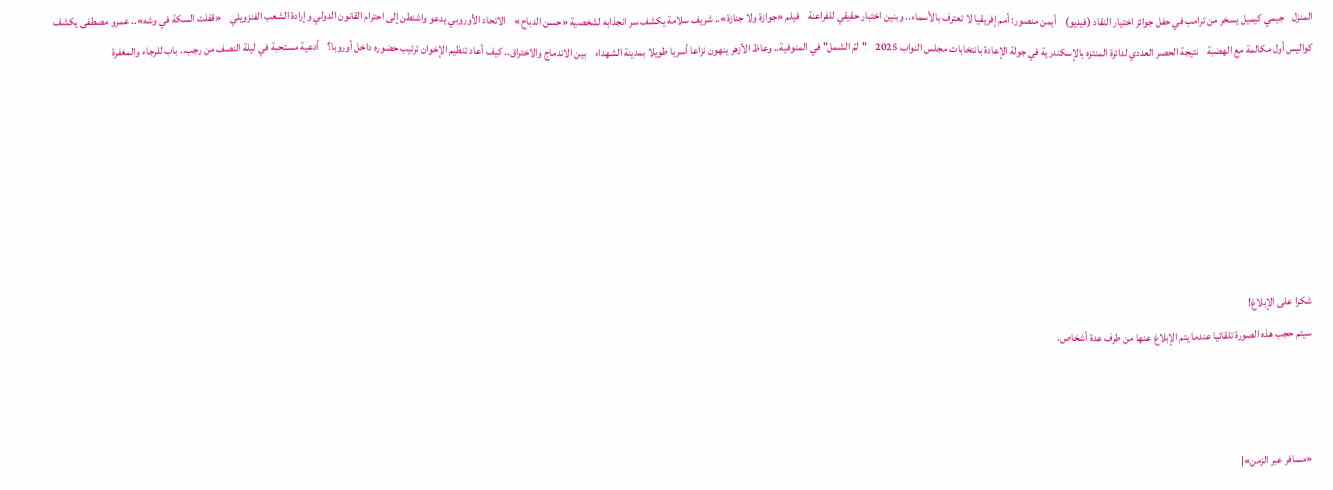المنزل    جيمي كيميل يسخر من ترامب في حفل جوائز اختيار النقاد (فيديو)    أيمن منصور: أمم إفريقيا لا تعترف بالأسماء.. وبنين اختبار حقيقي للفراعنة    فيلم «جوازة ولا جنازة».. شريف سلامة يكشف سر انجذابه لشخصية «حسن الدباح»    الاتحاد الأوروبي يدعو واشنطن إلى احترام القانون الدولي وإرادة الشعب الفنزويلي    «قفلت السكة في وشه».. عمرو مصطفى يكشف كواليس أول مكالمة مع الهضبة    نتيجة الحصر العددي لدائرة المنتزه بالإسكندرية في جولة الإعادة بانتخابات مجلس النواب 2025    "لمّ الشمل" في المنوفية.. وعاظ الأزهر ينهون نزاعا أسريا طويلا بمدينة الشهداء    بين الاندماج والاختراق.. كيف أعاد تنظيم الإخوان ترتيب حضوره داخل أوروبا؟    أدعية مستحبة في ليلة النصف من رجب.. باب للرجاء والمغفرة







شكرا على الإبلاغ!
سيتم حجب هذه الصورة تلقائيا عندما يتم الإبلاغ عنها من طرف عدة أشخاص.



«مسافر عبر الزمن»|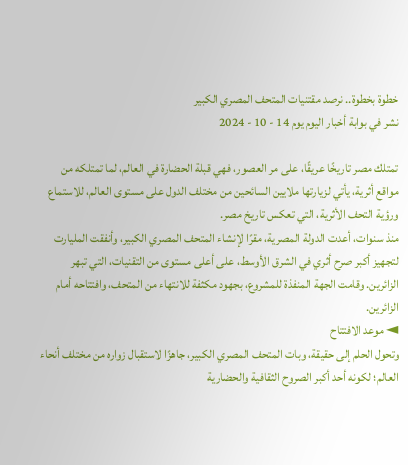خطوة بخطوة.. نرصد مقتنيات المتحف المصري الكبير
نشر في بوابة أخبار اليوم يوم 14 - 10 - 2024

تمتلك مصر تاريخًا عريقًا، على مر العصور، فهي قبلة الحضارة في العالم، لما تمتلكه من مواقع أثرية، يأتي لزيارتها ملايين السائحين من مختلف الدول على مستوى العالم، للاستماع ورؤية التحف الأثرية، التي تعكس تاريخ مصر.
منذ سنوات، أعدت الدولة المصرية، مقرًا لإنشاء المتحف المصري الكبير، وأنفقت المليارت لتجهيز أكبر صرح أثري في الشرق الأوسط، على أعلى مستوى من التقنيات، التي تبهر الزائرين. وقامت الجهة المنفذة للمشروع، بجهود مكثفة للانتهاء من المتحف، وافتتاحه أمام الزائرين.
◄ موعد الافتتاح
وتحول الحلم إلى حقيقة، وبات المتحف المصري الكبير، جاهزًا لاستقبال زواره من مختلف أنحاء العالم؛ لكونه أحد أكبر الصروح الثقافية والحضارية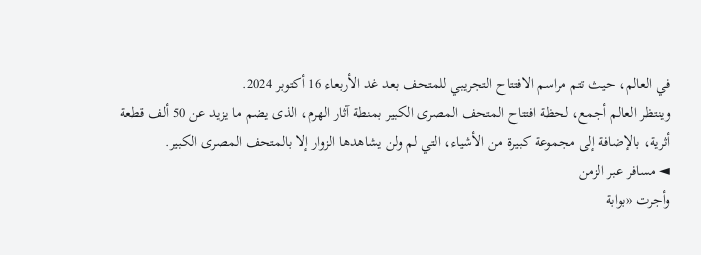في العالم، حيث تتم مراسم الافتتاح التجريبي للمتحف بعد غد الأربعاء 16 أكتوبر 2024.
وينتظر العالم أجمع، لحظة افتتاح المتحف المصرى الكبير بمنطة آثار الهرم، الذى يضم ما يزيد عن 50 ألف قطعة أثرية، بالإضافة إلى مجموعة كبيرة من الأشياء، التي لم ولن يشاهدها الزوار إلا بالمتحف المصرى الكبير.
◄ مسافر عبر الزمن
وأجرت «بوابة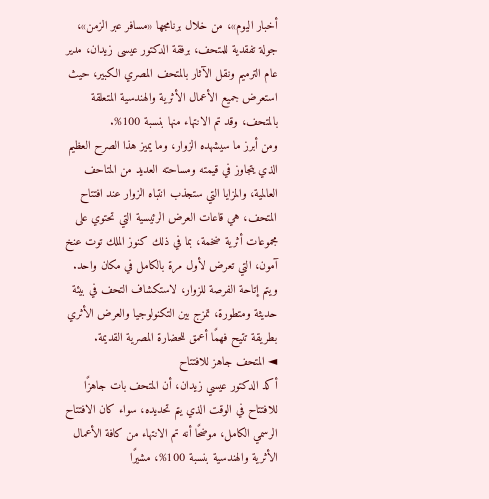أخبار اليوم»، من خلال برنامجها «مسافر عبر الزمن»، جولة تفقدية للمتحف، برفقة الدكتور عيسى زيدان، مدير عام الترميم ونقل الآثار بالمتحف المصري الكبير، حيث استعرض جميع الأعمال الأثرية والهندسية المتعلقة بالمتحف، وقد تم الانتهاء منها بنسبة 100%.
ومن أبرز ما سيشهده الزوار، وما يميز هذا الصرح العظيم الذي يتجاوز في قيمته ومساحته العديد من المتاحف العالمية، والمزايا التي ستجذب انتباه الزوار عند افتتاح المتحف، هي قاعات العرض الرئيسية التي تحتوي على مجموعات أثرية ضخمة، بما في ذلك كنوز الملك توت عنخ آمون، التي تعرض لأول مرة بالكامل في مكان واحد.
ويتم إتاحة الفرصة للزوار، لاستكشاف التحف في بيئة حديثة ومتطورة، تمزج بين التكنولوجيا والعرض الأثري بطريقة تتيح فهمًا أعمق للحضارة المصرية القديمة.
◄ المتحف جاهز للافتتاح
أكد الدكتور عيسي زيدان، أن المتحف بات جاهزًا للافتتاح في الوقت الذي يتم تحديده، سواء كان الافتتاح الرسمي الكامل، موضحًا أنه تم الانتهاء من كافة الأعمال الأثرية والهندسية بنسبة 100%، مشيرًا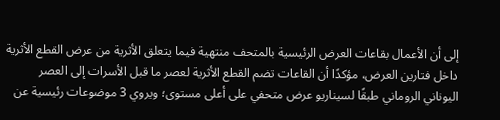إلى أن الأعمال بقاعات العرض الرئيسية بالمتحف منتهية فيما يتعلق الأثرية من عرض القطع الأثرية داخل فتارين العرض، مؤكدًا أن القاعات تضم القطع الأثرية لعصر ما قبل الأسرات إلى العصر اليوناني الروماني طبقًا لسيناريو عرض متحفي على أعلى مستوى؛ ويروي 3 موضوعات رئيسية عن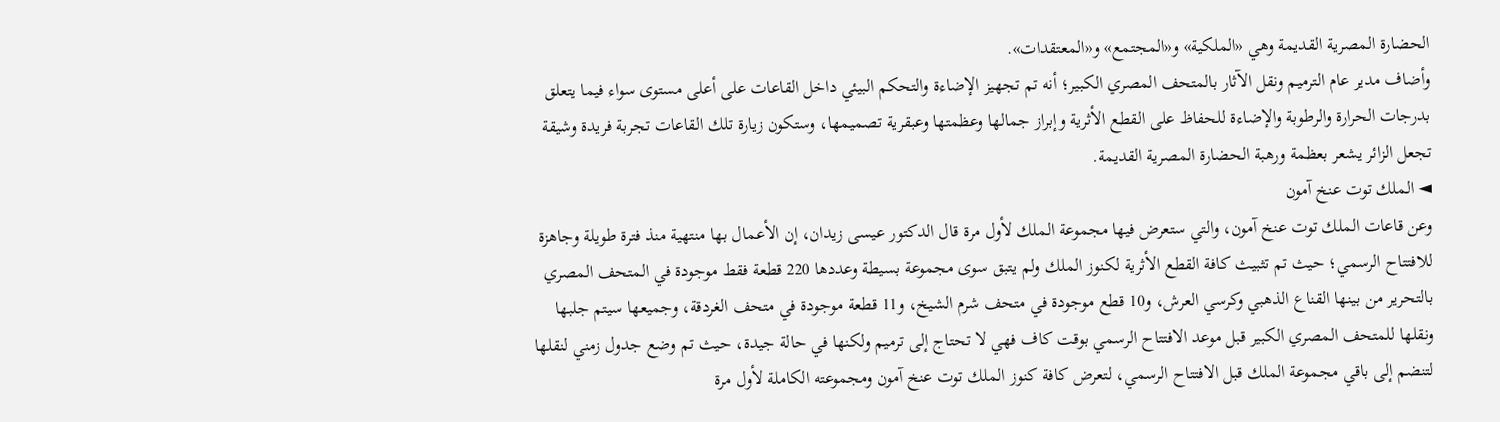الحضارة المصرية القديمة وهي «الملكية» و«المجتمع» و«المعتقدات».
وأضاف مدير عام الترميم ونقل الآثار بالمتحف المصري الكبير؛ أنه تم تجهيز الإضاءة والتحكم البيئي داخل القاعات على أعلى مستوى سواء فيما يتعلق بدرجات الحرارة والرطوبة والإضاءة للحفاظ على القطع الأثرية وإبراز جمالها وعظمتها وعبقرية تصميمها، وستكون زيارة تلك القاعات تجربة فريدة وشيقة تجعل الزائر يشعر بعظمة ورهبة الحضارة المصرية القديمة.
◄ الملك توت عنخ آمون
وعن قاعات الملك توت عنخ آمون، والتي ستعرض فيها مجموعة الملك لأول مرة قال الدكتور عيسى زيدان، إن الأعمال بها منتهية منذ فترة طويلة وجاهزة للافتتاح الرسمي؛ حيث تم تثبيث كافة القطع الأثرية لكنوز الملك ولم يتبق سوى مجموعة بسيطة وعددها 220 قطعة فقط موجودة في المتحف المصري بالتحرير من بينها القناع الذهبي وكرسي العرش، و10 قطع موجودة في متحف شرم الشيخ، و11 قطعة موجودة في متحف الغردقة، وجميعها سيتم جلبها ونقلها للمتحف المصري الكبير قبل موعد الافتتاح الرسمي بوقت كاف فهي لا تحتاج إلى ترميم ولكنها في حالة جيدة، حيث تم وضع جدول زمني لنقلها لتنضم إلى باقي مجموعة الملك قبل الافتتاح الرسمي، لتعرض كافة كنوز الملك توت عنخ آمون ومجموعته الكاملة لأول مرة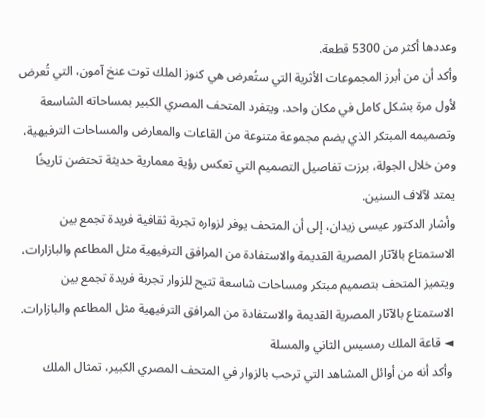وعددها أكثر من 5300 قطعة.
وأكد أن من أبرز المجموعات الأثرية التي ستُعرض هي كنوز الملك توت عنخ آمون، التي تُعرض لأول مرة بشكل كامل في مكان واحد. ويتفرد المتحف المصري الكبير بمساحاته الشاسعة وتصميمه المبتكر الذي يضم مجموعة متنوعة من القاعات والمعارض والمساحات الترفيهية، ومن خلال الجولة، برزت تفاصيل التصميم التي تعكس رؤية معمارية حديثة تحتضن تاريخًا يمتد لآلاف السنين.
وأشار الدكتور عيسى زيدان، إلى أن المتحف يوفر لزواره تجربة ثقافية فريدة تجمع بين الاستمتاع بالآثار المصرية القديمة والاستفادة من المرافق الترفيهية مثل المطاعم والبازارات، ويتميز المتحف بتصميم مبتكر ومساحات شاسعة تتيح للزوار تجربة فريدة تجمع بين الاستمتاع بالآثار المصرية القديمة والاستفادة من المرافق الترفيهية مثل المطاعم والبازارات.
◄ قاعة الملك رمسيس الثاني والمسلة
وأكد أنه من أوائل المشاهد التي ترحب بالزوار في المتحف المصري الكبير، تمثال الملك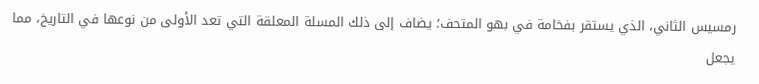رمسيس الثاني، الذي يستقر بفخامة في بهو المتحف؛ يضاف إلى ذلك المسلة المعلقة التي تعد الأولى من نوعها في التاريخ، مما يجعل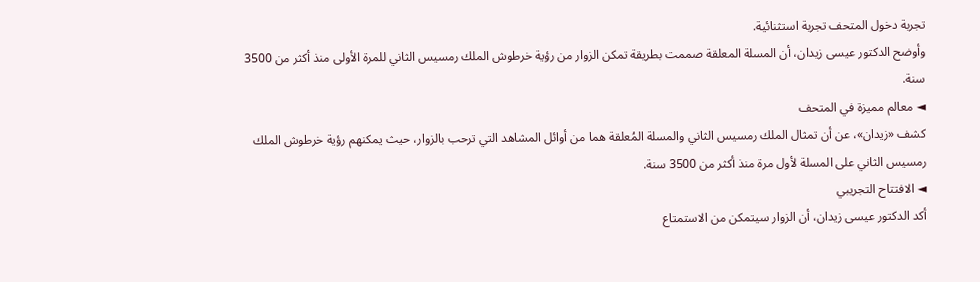تجربة دخول المتحف تجربة استثنائية.
وأوضح الدكتور عيسى زيدان، أن المسلة المعلقة صممت بطريقة تمكن الزوار من رؤية خرطوش الملك رمسيس الثاني للمرة الأولى منذ أكثر من 3500 سنة.
◄ معالم مميزة في المتحف
كشف «زيدان»، عن أن تمثال الملك رمسيس الثاني والمسلة المُعلقة هما من أوائل المشاهد التي ترحب بالزوار، حيث يمكنهم رؤية خرطوش الملك رمسيس الثاني على المسلة لأول مرة منذ أكثر من 3500 سنة.
◄ الافتتاح التجريبي
أكد الدكتور عيسى زيدان، أن الزوار سيتمكن من الاستمتاع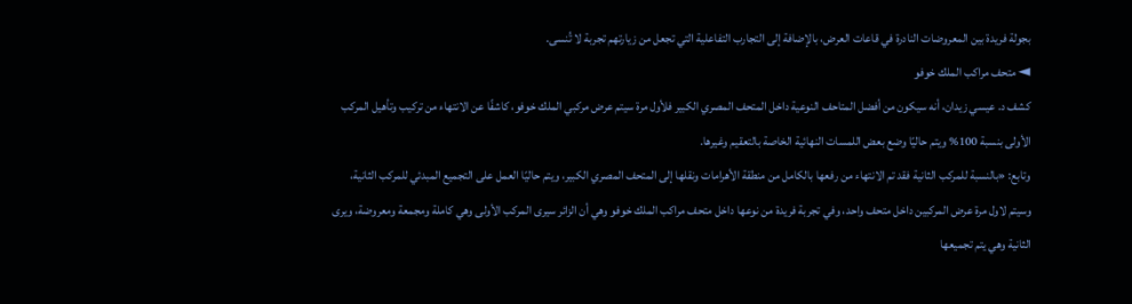بجولة فريدة بين المعروضات النادرة في قاعات العرض، بالإضافة إلى التجارب التفاعلية التي تجعل من زيارتهم تجربة لا تُنسى.
◄ متحف مراكب الملك خوفو
كشف د. عيسي زيدان، أنه سيكون من أفضل المتاحف النوعية داخل المتحف المصري الكبير فلأول مرة سيتم عرض مركبي الملك خوفو، كاشفًا عن الانتهاء من تركيب وتأهيل المركب الأولى بنسبة 100% ويتم حاليًا وضع بعض اللمسات النهائية الخاصة بالتعقيم وغيرها.
وتابع: «بالنسبة للمركب الثانية فقد تم الانتهاء من رفعها بالكامل من منطقة الأهرامات ونقلها إلى المتحف المصري الكبير، ويتم حاليًا العمل على التجميع المبدئي للمركب الثانية، وسيتم لاول مرة عرض المركبين داخل متحف واحد، وفي تجربة فريدة من نوعها داخل متحف مراكب الملك خوفو وهي أن الزائر سيرى المركب الأولى وهي كاملة ومجمعة ومعروضة، ويرى الثانية وهي يتم تجميعها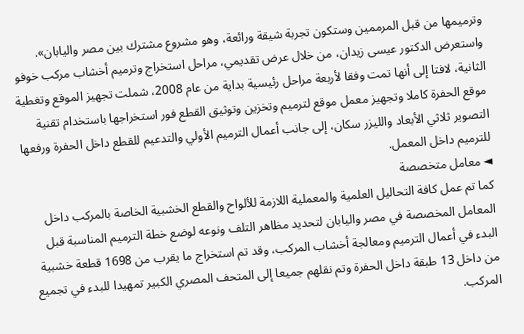وترميمها من قبل المرممين وستكون تجربة شيقة ورائعة، وهو مشروع مشترك بين مصر واليابان».
واستعرض الدكتور عيسى زيدان، من خلال عرض تقديمي، مراحل استخراج وترميم أخشاب مركب خوفو الثانية، لافتا إلى أنها تمت وفقا لأربعة مراحل رئيسية بداية من عام 2008، شملت تجهيز الموقع وتغطية موقع الحفرة كاملا وتجهيز معمل موقع لترميم وتخزين وتوثيق القطع فور استخراجها باستخدام تقنية التصوير ثلاثي الأبعاد والليزر سكان، إلى جانب أعمال الترميم الأولي والتدعيم للقطع داخل الحفرة ورفعها للترميم داخل المعمل.
◄ معامل متخصصة
كما تم عمل كافة التحاليل العلمية والمعملية اللازمة للألواح والقطع الخشبية الخاصة بالمركب داخل المعامل المخصصة في مصر واليابان لتحديد مظاهر التلف ونوعه لوضع خطة الترميم المناسبة قبل البدء في أعمال الترميم ومعالجة أخشاب المركب، وقد تم استخراج ما يقرب من 1698 قطعة خشبية من داخل 13 طبقة داخل الحفرة وتم نقلهم جميعا إلى المتحف المصري الكبير تمهيدا للبدء في تجميع المركب.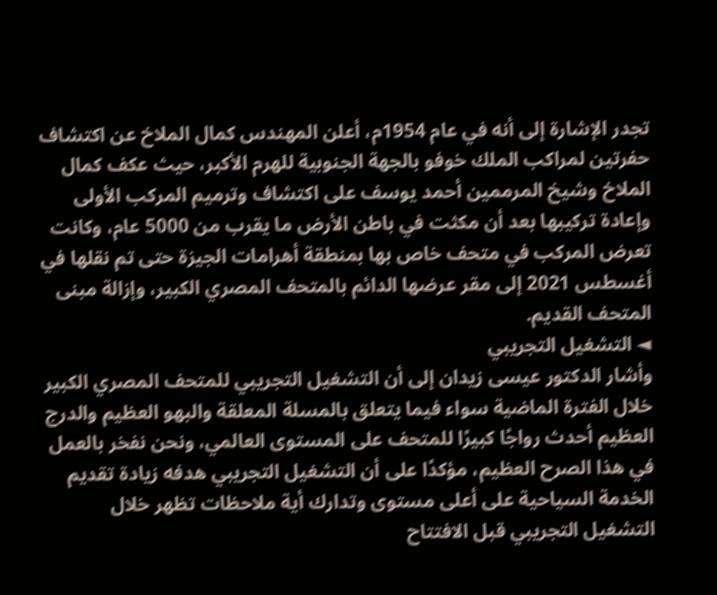تجدر الإشارة إلى أنه في عام 1954م، أعلن المهندس كمال الملاخ عن اكتشاف حفرتين لمراكب الملك خوفو بالجهة الجنوبية للهرم الأكبر، حيث عكف كمال الملاخ وشيخ المرممين أحمد يوسف على اكتشاف وترميم المركب الأولى وإعادة تركيبها بعد أن مكثت في باطن الأرض ما يقرب من 5000 عام، وكانت تعرض المركب في متحف خاص بها بمنطقة أهرامات الجيزة حتى تم نقلها في أغسطس 2021 إلى مقر عرضها الدائم بالمتحف المصري الكبير، وإزالة مبنى المتحف القديم.
◄ التشغيل التجريبي
وأشار الدكتور عيسى زيدان إلى أن التشغيل التجريبي للمتحف المصري الكبير خلال الفترة الماضية سواء فيما يتعلق بالمسلة المعلقة والبهو العظيم والدرج العظيم أحدث رواجًا كبيرًا للمتحف على المستوى العالمي، ونحن نفخر بالعمل في هذا الصرح العظيم، مؤكدًا على أن التشغيل التجريبي هدفه زيادة تقديم الخدمة السياحية على أعلى مستوى وتدارك أية ملاحظات تظهر خلال التشغيل التجريبي قبل الافتتاح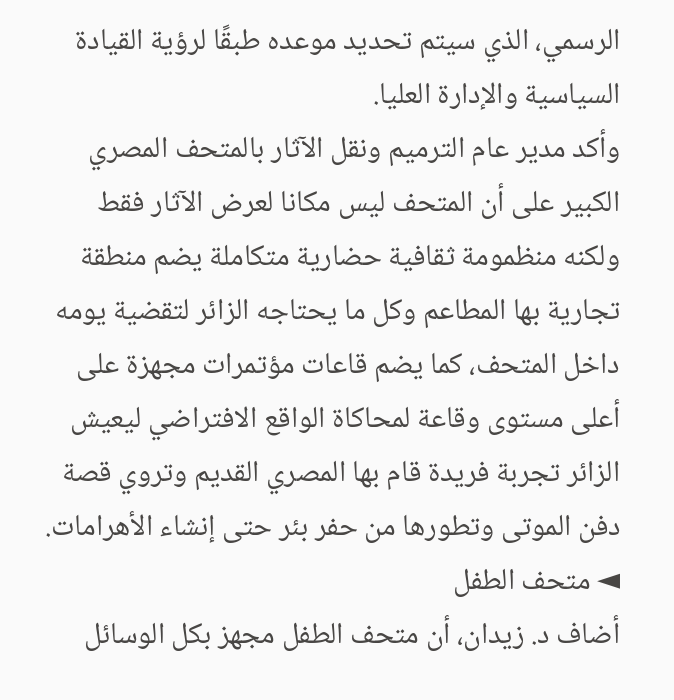الرسمي، الذي سيتم تحديد موعده طبقًا لرؤية القيادة السياسية والإدارة العليا.
وأكد مدير عام الترميم ونقل الآثار بالمتحف المصري الكبير على أن المتحف ليس مكانا لعرض الآثار فقط ولكنه منظمومة ثقافية حضارية متكاملة يضم منطقة تجارية بها المطاعم وكل ما يحتاجه الزائر لتقضية يومه داخل المتحف، كما يضم قاعات مؤتمرات مجهزة على أعلى مستوى وقاعة لمحاكاة الواقع الافتراضي ليعيش الزائر تجربة فريدة قام بها المصري القديم وتروي قصة دفن الموتى وتطورها من حفر بئر حتى إنشاء الأهرامات.
◄ متحف الطفل
أضاف د. زيدان، أن متحف الطفل مجهز بكل الوسائل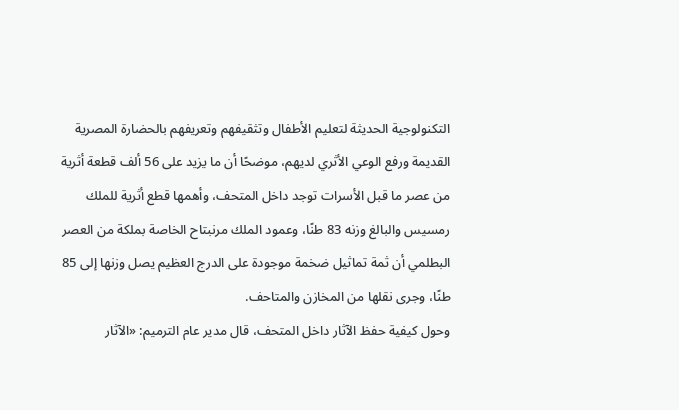التكنولوجية الحديثة لتعليم الأطفال وتثقيفهم وتعريفهم بالحضارة المصرية القديمة ورفع الوعي الأثري لديهم، موضحًا أن ما يزيد على 56 ألف قطعة أثرية من عصر ما قبل الأسرات توجد داخل المتحف، وأهمها قطع أثرية للملك رمسيس والبالغ وزنه 83 طنًا، وعمود الملك مرنبتاح الخاصة بملكة من العصر البطلمي أن ثمة تماثيل ضخمة موجودة على الدرج العظيم يصل وزنها إلى 85 طنًا، وجرى نقلها من المخازن والمتاحف.
وحول كيفية حفظ الآثار داخل المتحف، قال مدير عام الترميم: «الآثار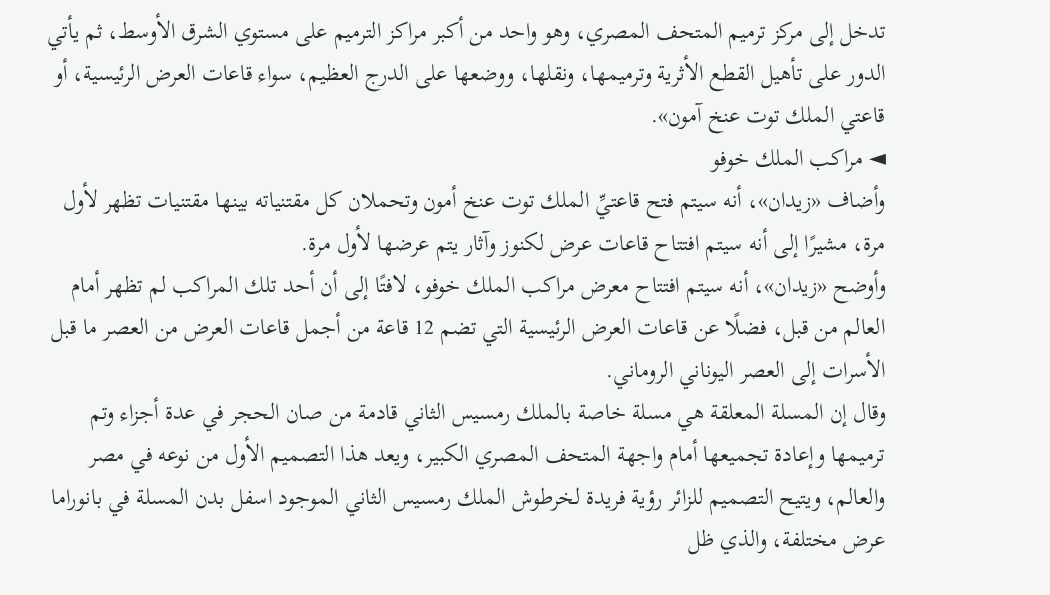تدخل إلى مركز ترميم المتحف المصري، وهو واحد من أكبر مراكز الترميم على مستوي الشرق الأوسط، ثم يأتي الدور على تأهيل القطع الأثرية وترميمها، ونقلها، ووضعها على الدرج العظيم، سواء قاعات العرض الرئيسية، أو قاعتي الملك توت عنخ آمون».
◄ مراكب الملك خوفو
وأضاف «زيدان»، أنه سيتم فتح قاعتيِّ الملك توت عنخ أمون وتحملان كل مقتنياته بينها مقتنيات تظهر لأول مرة، مشيرًا إلى أنه سيتم افتتاح قاعات عرض لكنوز وآثار يتم عرضها لأول مرة.
وأوضح «زيدان»، أنه سيتم افتتاح معرض مراكب الملك خوفو، لافتًا إلى أن أحد تلك المراكب لم تظهر أمام العالم من قبل، فضلًا عن قاعات العرض الرئيسية التي تضم 12 قاعة من أجمل قاعات العرض من العصر ما قبل الأسرات إلى العصر اليوناني الروماني.
وقال إن المسلة المعلقة هي مسلة خاصة بالملك رمسيس الثاني قادمة من صان الحجر في عدة أجزاء وتم ترميمها وإعادة تجميعها أمام واجهة المتحف المصري الكبير، ويعد هذا التصميم الأول من نوعه في مصر والعالم، ويتيح التصميم للزائر رؤية فريدة لخرطوش الملك رمسيس الثاني الموجود اسفل بدن المسلة في بانوراما عرض مختلفة، والذي ظل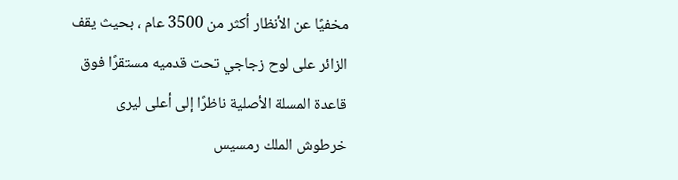مخفيًا عن الأنظار أكثر من 3500 عام ، بحيث يقف الزائر على لوح زجاجي تحت قدميه مستقرًا فوق قاعدة المسلة الأصلية ناظرًا إلى أعلى ليرى خرطوش الملك رمسيس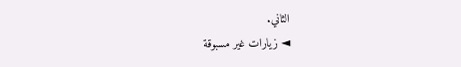الثاني.
◄ زيارات غير مسبوقة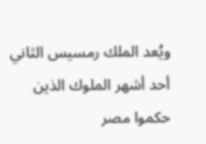ويُعد الملك رمسيس الثاني أحد أشهر الملوك الذين حكموا مصر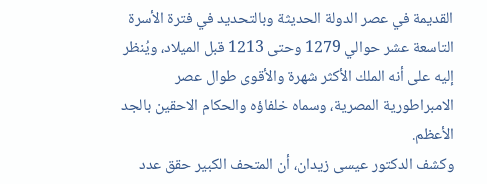القديمة في عصر الدولة الحديثة وبالتحديد في فترة الأسرة التاسعة عشر حوالي 1279 وحتى 1213 قبل الميلاد، ويُنظر إليه على أنه الملك الأكثر شهرة والأقوى طوال عصر الامبراطورية المصرية، وسماه خلفاؤه والحكام الاحقين بالجد الأعظم.
وكشف الدكتور عيسى زيدان، أن المتحف الكبير حقق عدد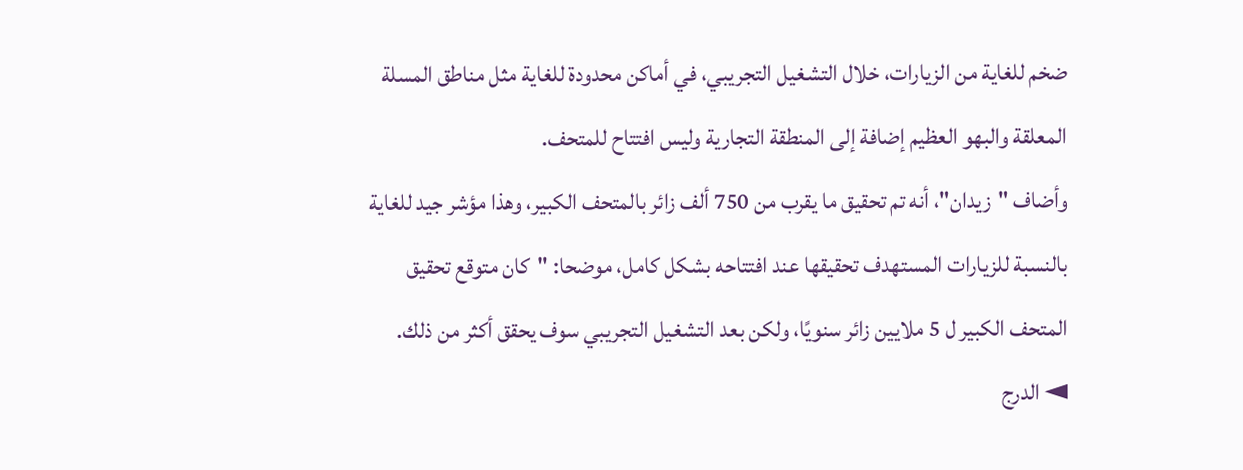ضخم للغاية من الزيارات، خلال التشغيل التجريبي، في أماكن محدودة للغاية مثل مناطق المسلة المعلقة والبهو العظيم إضافة إلى المنطقة التجارية وليس افتتاح للمتحف.
وأضاف "زيدان"، أنه تم تحقيق ما يقرب من 750 ألف زائر بالمتحف الكبير، وهذا مؤشر جيد للغاية بالنسبة للزيارات المستهدف تحقيقها عند افتتاحه بشكل كامل، موضحا: "كان متوقع تحقيق المتحف الكبير ل 5 ملايين زائر سنويًا، ولكن بعد التشغيل التجريبي سوف يحقق أكثر من ذلك.
◄ الدرج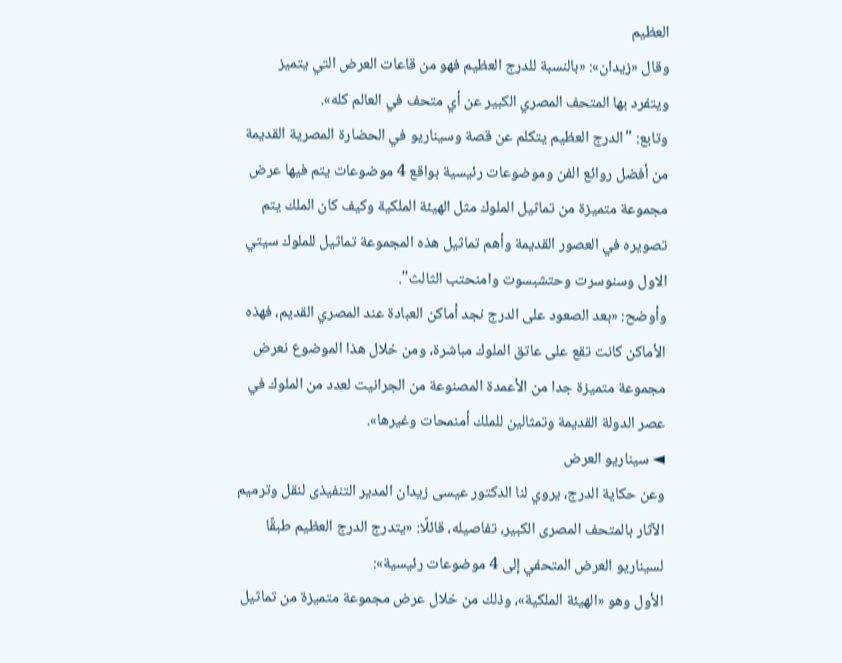العظيم
وقال «زيدان»: «بالنسبة للدرج العظيم فهو من قاعات العرض التي يتميز ويتفرد بها المتحف المصري الكبير عن أي متحف في العالم كله».
وتابع: "الدرج العظيم يتكلم عن قصة وسيناريو في الحضارة المصرية القديمة من أفضل روائع الفن وموضوعات رئيسية بواقع 4 موضوعات يتم فيها عرض مجموعة متميزة من تماثيل الملوك مثل الهيئة الملكية وكيف كان الملك يتم تصويره في العصور القديمة وأهم تماثيل هذه المجموعة تماثيل للملوك سيتي الاول وسنوسرت وحتشبسوت وامنحتب الثالث".
وأوضح: «بعد الصعود على الدرج نجد أماكن العبادة عند المصري القديم، فهذه الأماكن كانت تقع على عاتق الملوك مباشرة، ومن خلال هذا الموضوع نعرض مجموعة متميزة جدا من الأعمدة المصنوعة من الجرانيت لعدد من الملوك في عصر الدولة القديمة وتمثالين للملك أمنمحات وغيرها».
◄ سيناريو العرض
وعن حكاية الدرج، يروي لنا الدكتور عيسى زيدان المدير التنفيذى لنقل وترميم الآثار بالمتحف المصرى الكبير، تفاصيله، قائلًا: «يتدرج الدرج العظيم طبقًا لسيناريو العرض المتحفي إلى 4 موضوعات رئيسية»:
الأول وهو «الهيئة الملكية»، وذلك من خلال عرض مجموعة متميزة من تماثيل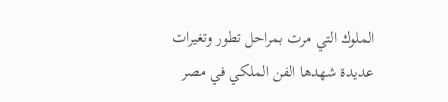الملوك التي مرت بمراحل تطور وتغيرات عديدة شهدها الفن الملكي في مصر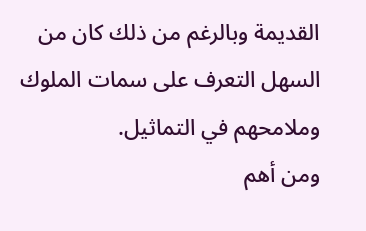القديمة وبالرغم من ذلك كان من السهل التعرف على سمات الملوك وملامحهم في التماثيل.
ومن أهم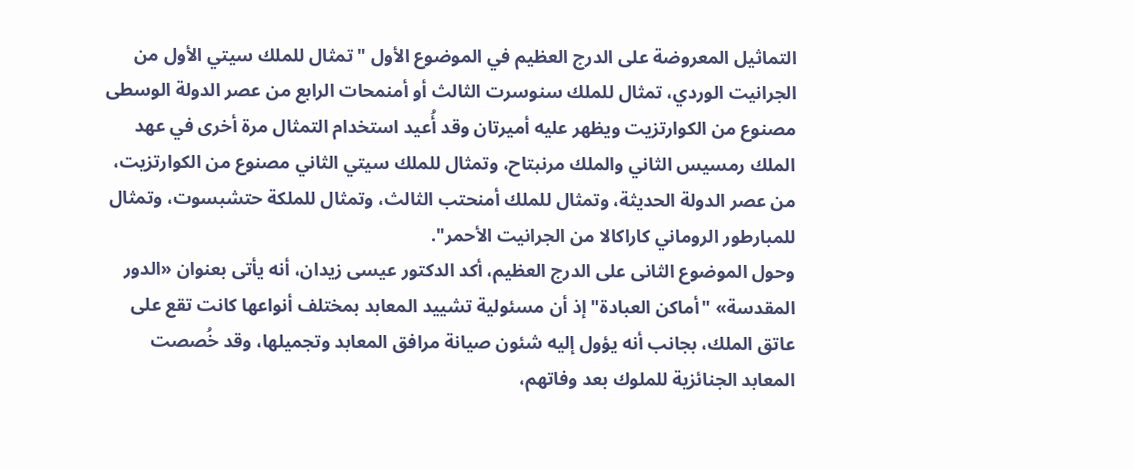التماثيل المعروضة على الدرج العظيم في الموضوع الأول "تمثال للملك سيتي الأول من الجرانيت الوردي، تمثال للملك سنوسرت الثالث أو أمنمحات الرابع من عصر الدولة الوسطى مصنوع من الكوارتزيت ويظهر عليه أميرتان وقد أُعيد استخدام التمثال مرة أخرى في عهد الملك رمسيس الثاني والملك مرنبتاح، وتمثال للملك سيتي الثاني مصنوع من الكوارتزيت، من عصر الدولة الحديثة، وتمثال للملك أمنحتب الثالث، وتمثال للملكة حتشبسوت، وتمثال للمبارطور الروماني كاراكالا من الجرانيت الأحمر".
وحول الموضوع الثانى على الدرج العظيم، أكد الدكتور عيسى زيدان، أنه يأتى بعنوان «الدور المقدسة» "أماكن العبادة" إذ أن مسئولية تشييد المعابد بمختلف أنواعها كانت تقع على عاتق الملك، بجانب أنه يؤول إليه شئون صيانة مرافق المعابد وتجميلها، وقد خُصصت المعابد الجنائزية للملوك بعد وفاتهم،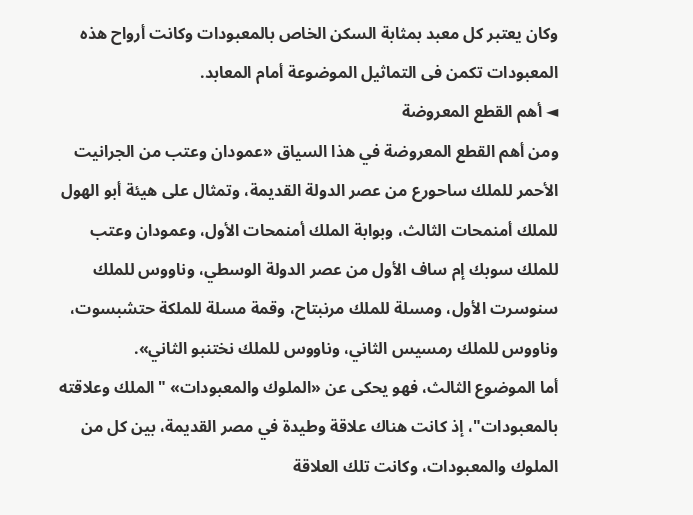وكان يعتبر كل معبد بمثابة السكن الخاص بالمعبودات وكانت أرواح هذه المعبودات تكمن فى التماثيل الموضوعة أمام المعابد.
◄ أهم القطع المعروضة
ومن أهم القطع المعروضة في هذا السياق «عمودان وعتب من الجرانيت الأحمر للملك ساحورع من عصر الدولة القديمة، وتمثال على هيئة أبو الهول للملك أمنمحات الثالث، وبوابة الملك أمنمحات الأول، وعمودان وعتب للملك سوبك إم ساف الأول من عصر الدولة الوسطي، وناووس للملك سنوسرت الأول، ومسلة للملك مرنبتاح، وقمة مسلة للملكة حتشبسوت، وناووس للملك رمسيس الثاني، وناووس للملك نختنبو الثاني».
أما الموضوع الثالث، فهو يحكى عن «الملوك والمعبودات» "الملك وعلاقته بالمعبودات"، إذ كانت هناك علاقة وطيدة في مصر القديمة، بين كل من الملوك والمعبودات، وكانت تلك العلاقة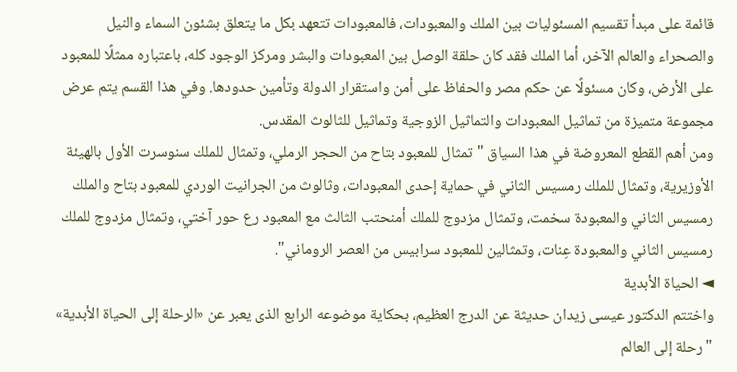قائمة على مبدأ تقسيم المسئوليات بين الملك والمعبودات، فالمعبودات تتعهد بكل ما يتعلق بشئون السماء والنيل والصحراء والعالم الآخر، أما الملك فقد كان حلقة الوصل بين المعبودات والبشر ومركز الوجود كله، باعتباره ممثلًا للمعبود على الأرض، وكان مسئولًا عن حكم مصر والحفاظ على أمن واستقرار الدولة وتأمين حدودها. وفي هذا القسم يتم عرض مجموعة متميزة من تماثيل المعبودات والتماثيل الزوجية وتماثيل للثالوث المقدس.
ومن أهم القطع المعروضة في هذا السياق "تمثال للمعبود بتاح من الحجر الرملي، وتمثال للملك سنوسرت الأول بالهيئة الأوزيرية، وتمثال للملك رمسيس الثاني في حماية إحدى المعبودات، وثالوث من الجرانيت الوردي للمعبود بتاح والملك رمسيس الثاني والمعبودة سخمت، وتمثال مزدوج للملك أمنحتب الثالث مع المعبود رع حور آختي، وتمثال مزدوج للملك رمسيس الثاني والمعبودة عِنات، وتمثالين للمعبود سرابيس من العصر الروماني".
◄ الحياة الأبدية
واختتم الدكتور عيسى زيدان حديثة عن الدرج العظيم، بحكاية موضوعه الرابع الذى يعبر عن «الرحلة إلى الحياة الأبدية» "رحلة إلى العالم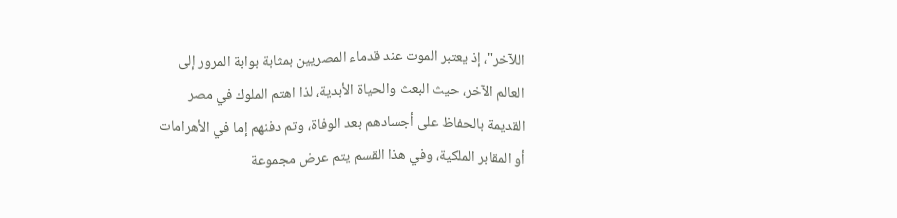اللآخر"، إذ يعتبر الموت عند قدماء المصريين بمثابة بوابة المرور إلى العالم الآخر، حيث البعث والحياة الأبدية، لذا اهتم الملوك في مصر القديمة بالحفاظ على أجسادهم بعد الوفاة، وتم دفنهم إما في الأهرامات أو المقابر الملكية، وفي هذا القسم يتم عرض مجموعة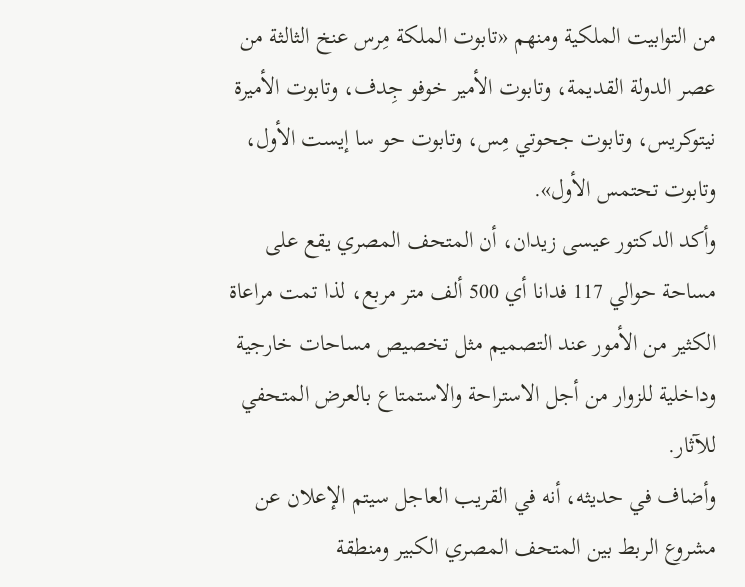من التوابيت الملكية ومنهم «تابوت الملكة مِرس عنخ الثالثة من عصر الدولة القديمة، وتابوت الأمير خوفو جِدف، وتابوت الأميرة نيتوكريس، وتابوت جحوتي مِس، وتابوت حو سا إيست الأول، وتابوت تحتمس الأول».
وأكد الدكتور عيسى زيدان، أن المتحف المصري يقع على مساحة حوالي 117 فدانا أي 500 ألف متر مربع، لذا تمت مراعاة الكثير من الأمور عند التصميم مثل تخصيص مساحات خارجية وداخلية للزوار من أجل الاستراحة والاستمتاع بالعرض المتحفي للآثار.
وأضاف في حديثه، أنه في القريب العاجل سيتم الإعلان عن مشروع الربط بين المتحف المصري الكبير ومنطقة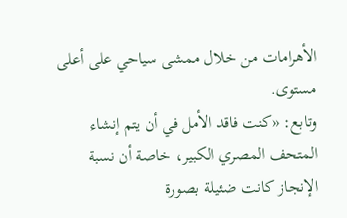الأهرامات من خلال ممشى سياحي على أعلى مستوى.
وتابع: «كنت فاقد الأمل في أن يتم إنشاء المتحف المصري الكبير، خاصة أن نسبة الإنجاز كانت ضئيلة بصورة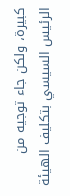كبيرة، ولكن جاء توجيه من الرئيس السيسي بتكليف الهيئة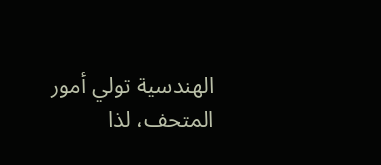الهندسية تولي أمور المتحف، لذا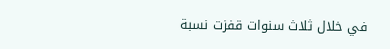في خلال ثلاث سنوات قفزت نسبة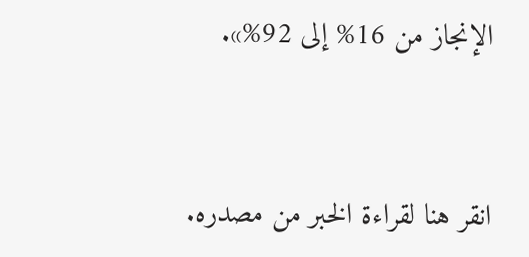الإنجاز من 16% إلى 92%».


انقر هنا لقراءة الخبر من مصدره.